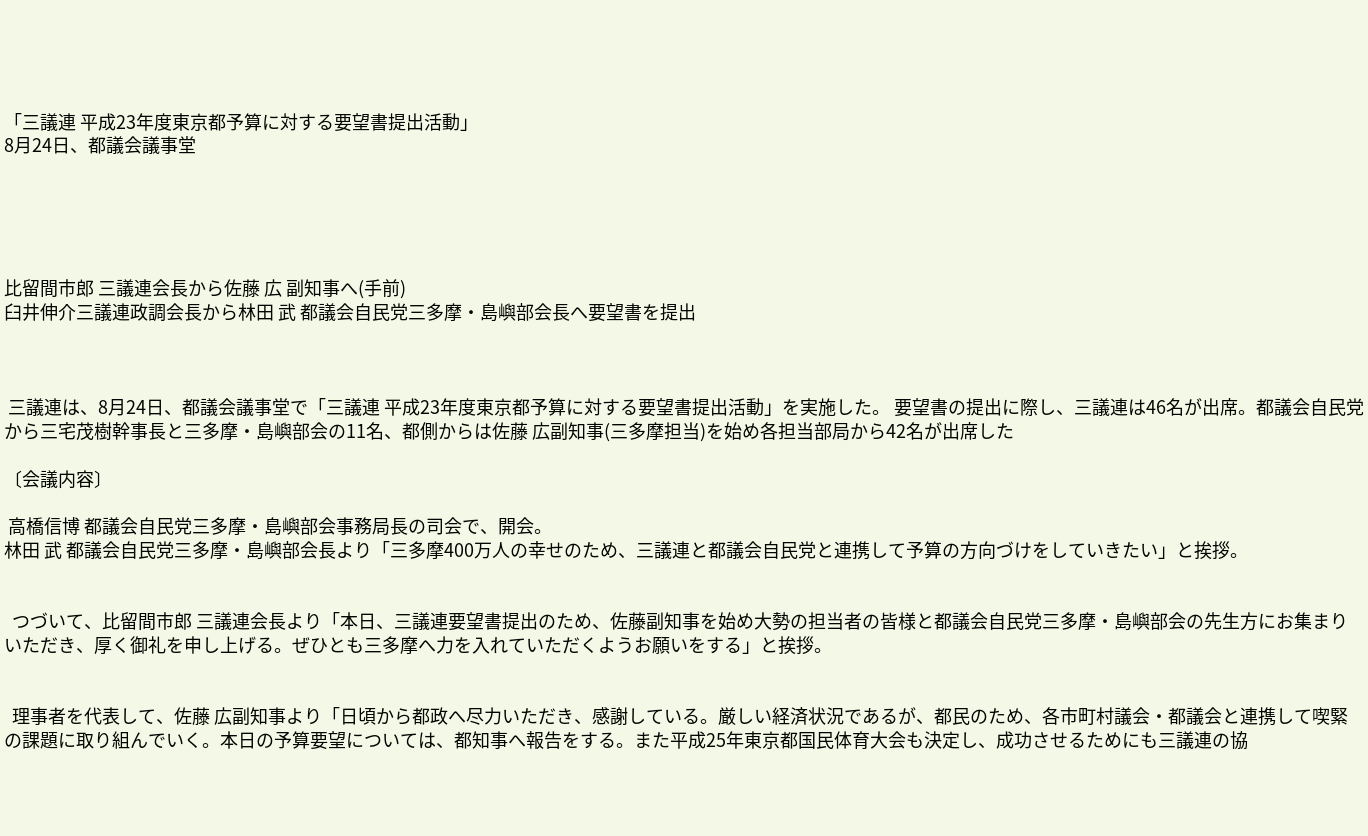「三議連 平成23年度東京都予算に対する要望書提出活動」
8月24日、都議会議事堂





比留間市郎 三議連会長から佐藤 広 副知事へ(手前)
臼井伸介三議連政調会長から林田 武 都議会自民党三多摩・島嶼部会長へ要望書を提出



 三議連は、8月24日、都議会議事堂で「三議連 平成23年度東京都予算に対する要望書提出活動」を実施した。 要望書の提出に際し、三議連は46名が出席。都議会自民党から三宅茂樹幹事長と三多摩・島嶼部会の11名、都側からは佐藤 広副知事(三多摩担当)を始め各担当部局から42名が出席した

〔会議内容〕

 高橋信博 都議会自民党三多摩・島嶼部会事務局長の司会で、開会。
林田 武 都議会自民党三多摩・島嶼部会長より「三多摩400万人の幸せのため、三議連と都議会自民党と連携して予算の方向づけをしていきたい」と挨拶。


  つづいて、比留間市郎 三議連会長より「本日、三議連要望書提出のため、佐藤副知事を始め大勢の担当者の皆様と都議会自民党三多摩・島嶼部会の先生方にお集まりいただき、厚く御礼を申し上げる。ぜひとも三多摩へ力を入れていただくようお願いをする」と挨拶。


  理事者を代表して、佐藤 広副知事より「日頃から都政へ尽力いただき、感謝している。厳しい経済状況であるが、都民のため、各市町村議会・都議会と連携して喫緊の課題に取り組んでいく。本日の予算要望については、都知事へ報告をする。また平成25年東京都国民体育大会も決定し、成功させるためにも三議連の協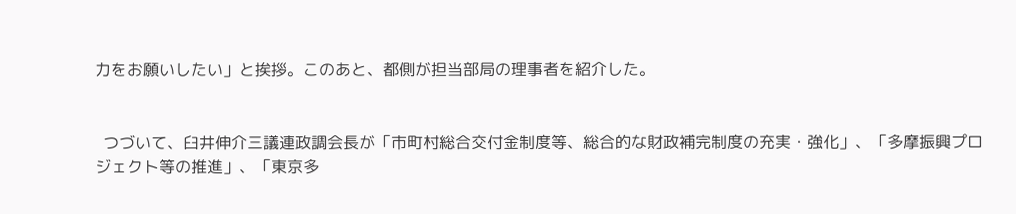力をお願いしたい」と挨拶。このあと、都側が担当部局の理事者を紹介した。


  つづいて、臼井伸介三議連政調会長が「市町村総合交付金制度等、総合的な財政補完制度の充実・強化」、「多摩振興プロジェクト等の推進」、「東京多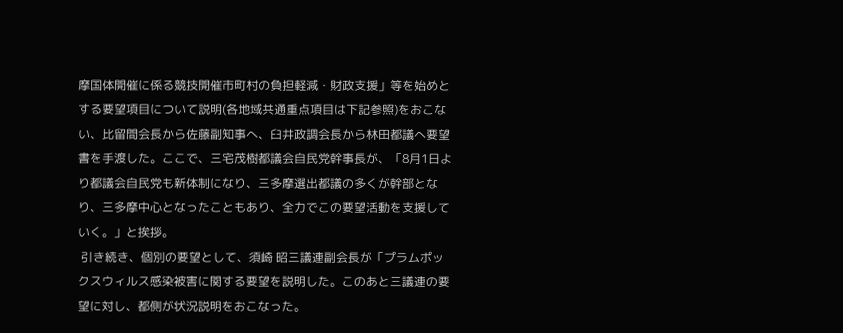摩国体開催に係る競技開催市町村の負担軽減・財政支援」等を始めとする要望項目について説明(各地域共通重点項目は下記参照)をおこない、比留間会長から佐藤副知事へ、臼井政調会長から林田都議へ要望書を手渡した。ここで、三宅茂樹都議会自民党幹事長が、「8月1日より都議会自民党も新体制になり、三多摩選出都議の多くが幹部となり、三多摩中心となったこともあり、全力でこの要望活動を支援していく。」と挨拶。
 引き続き、個別の要望として、須崎 昭三議連副会長が「プラムポックスウィルス感染被害に関する要望を説明した。このあと三議連の要望に対し、都側が状況説明をおこなった。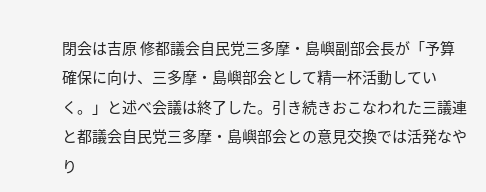閉会は吉原 修都議会自民党三多摩・島嶼副部会長が「予算確保に向け、三多摩・島嶼部会として精一杯活動していく。」と述べ会議は終了した。引き続きおこなわれた三議連と都議会自民党三多摩・島嶼部会との意見交換では活発なやり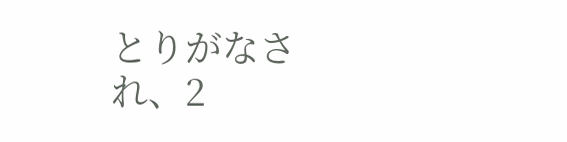とりがなされ、2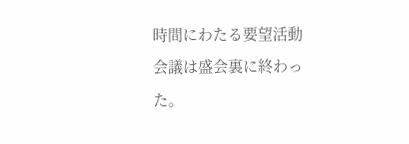時間にわたる要望活動会議は盛会裏に終わった。